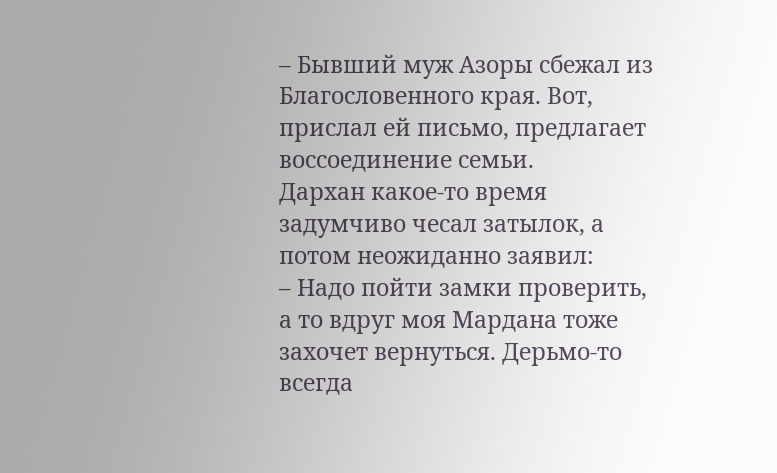– Бывший муж Азоры сбежал из Благословенного края. Вот, прислал ей письмо, предлагает воссоединение семьи.
Дархан какое-то время задумчиво чесал затылок, а потом неожиданно заявил:
– Надо пойти замки проверить, а то вдруг моя Мардана тоже захочет вернуться. Дерьмо-то всегда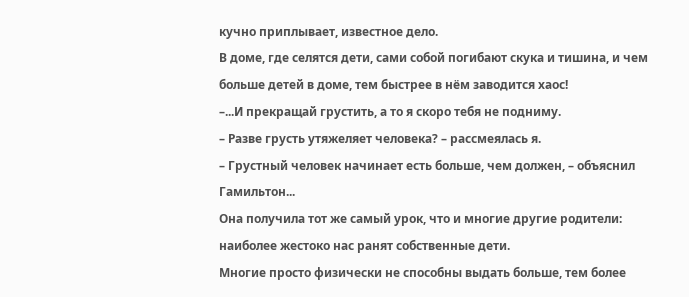кучно приплывает, известное дело.
В доме, где селятся дети, сами собой погибают скука и тишина, и чем больше детей в доме, тем быстрее в нём заводится хаос!
–...И прекращай грустить, а то я скоро тебя не подниму.
– Разве грусть утяжеляет человека? – рассмеялась я.
– Грустный человек начинает есть больше, чем должен, – объяснил Гамильтон...
Она получила тот же самый урок, что и многие другие родители: наиболее жестоко нас ранят собственные дети.
Многие просто физически не способны выдать больше, тем более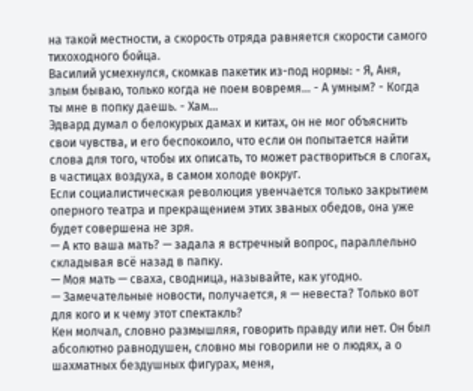на такой местности, а скорость отряда равняется скорости самого тихоходного бойца.
Василий усмехнулся, скомкав пакетик из-под нормы: - Я, Аня, злым бываю, только когда не поем вовремя... - А умным? - Когда ты мне в попку даешь. - Хам...
Эдвард думал о белокурых дамах и китах, он не мог объяснить свои чувства, и его беспокоило, что если он попытается найти слова для того, чтобы их описать, то может раствориться в слогах, в частицах воздуха, в самом холоде вокруг.
Если социалистическая революция увенчается только закрытием оперного театра и прекращением этих званых обедов, она уже будет совершена не зря.
— А кто ваша мать? — задала я встречный вопрос, параллельно складывая всё назад в папку.
— Моя мать — сваха, сводница, называйте, как угодно.
— Замечательные новости, получается, я — невеста? Только вот для кого и к чему этот спектакль?
Кен молчал, словно размышляя, говорить правду или нет. Он был абсолютно равнодушен, словно мы говорили не о людях, а о шахматных бездушных фигурах, меня,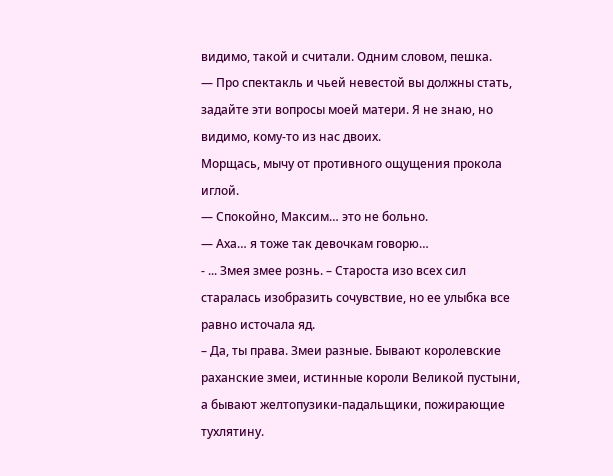видимо, такой и считали. Одним словом, пешка.
— Про спектакль и чьей невестой вы должны стать, задайте эти вопросы моей матери. Я не знаю, но видимо, кому-то из нас двоих.
Морщась, мычу от противного ощущения прокола иглой.
— Спокойно, Максим… это не больно.
— Аха… я тоже так девочкам говорю…
- ... Змея змее рознь. – Староста изо всех сил старалась изобразить сочувствие, но ее улыбка все равно источала яд.
– Да, ты права. Змеи разные. Бывают королевские раханские змеи, истинные короли Великой пустыни, а бывают желтопузики-падальщики, пожирающие тухлятину.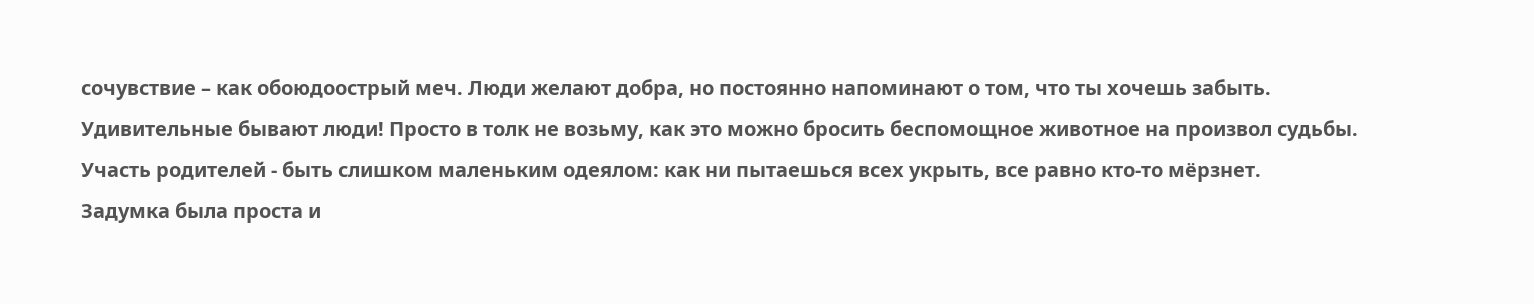сочувствие – как обоюдоострый меч. Люди желают добра, но постоянно напоминают о том, что ты хочешь забыть.
Удивительные бывают люди! Просто в толк не возьму, как это можно бросить беспомощное животное на произвол судьбы.
Участь родителей - быть слишком маленьким одеялом: как ни пытаешься всех укрыть, все равно кто-то мёрзнет.
Задумка была проста и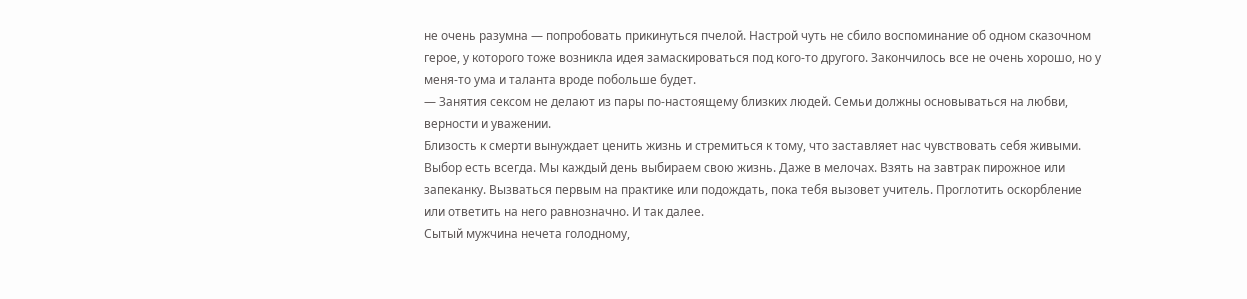не очень разумна — попробовать прикинуться пчелой. Настрой чуть не сбило воспоминание об одном сказочном герое, у которого тоже возникла идея замаскироваться под кого-то другого. Закончилось все не очень хорошо, но у меня-то ума и таланта вроде побольше будет.
— Занятия сексом не делают из пары по-настоящему близких людей. Семьи должны основываться на любви, верности и уважении.
Близость к смерти вынуждает ценить жизнь и стремиться к тому, что заставляет нас чувствовать себя живыми.
Выбор есть всегда. Мы каждый день выбираем свою жизнь. Даже в мелочах. Взять на завтрак пирожное или запеканку. Вызваться первым на практике или подождать, пока тебя вызовет учитель. Проглотить оскорбление или ответить на него равнозначно. И так далее.
Сытый мужчина нечета голодному,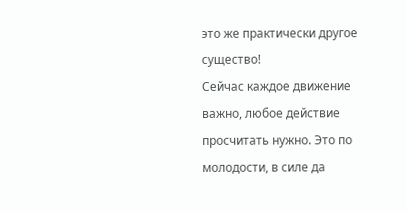это же практически другое существо!
Сейчас каждое движение важно, любое действие просчитать нужно. Это по молодости, в силе да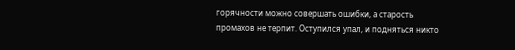горячности можно совершать ошибки, а старость промахов не терпит. Оступился упал, и подняться никто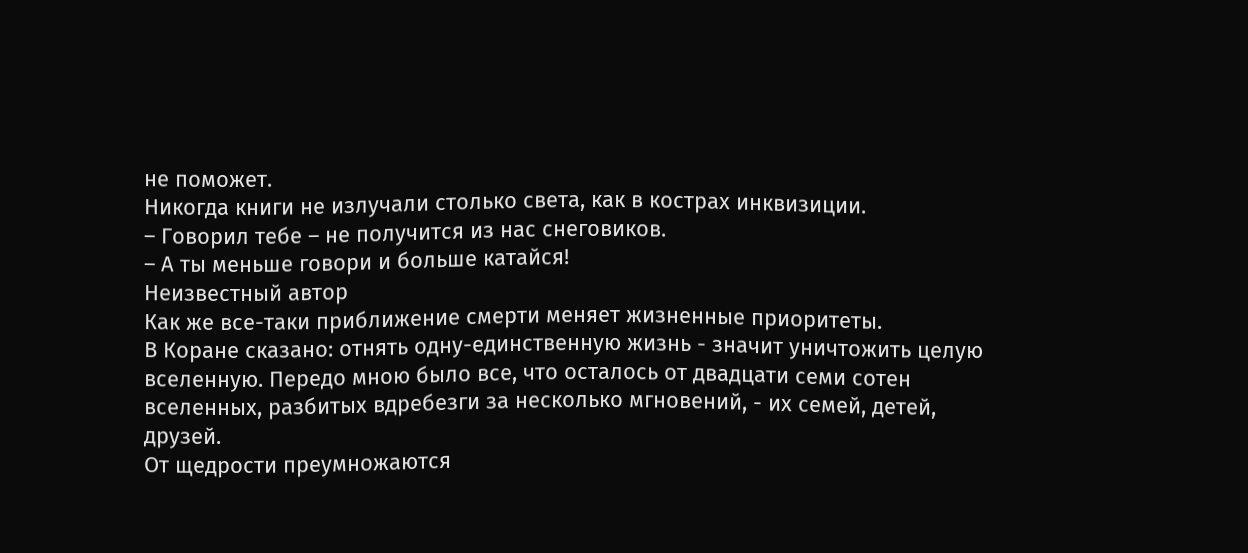не поможет.
Никогда книги не излучали столько света, как в кострах инквизиции.
– Говорил тебе – не получится из нас снеговиков.
– А ты меньше говори и больше катайся!
Неизвестный автор
Как же все-таки приближение смерти меняет жизненные приоритеты.
В Коране сказано: отнять одну-единственную жизнь - значит уничтожить целую вселенную. Передо мною было все, что осталось от двадцати семи сотен вселенных, разбитых вдребезги за несколько мгновений, - их семей, детей, друзей.
От щедрости преумножаются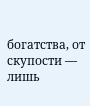богатства, от скупости — лишь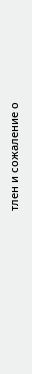тлен и сожаление о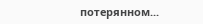потерянном...